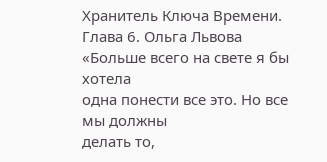Хранитель Ключа Времени. Глава 6. Ольга Львова
«Больше всего на свете я бы хотела
одна понести все это. Но все мы должны
делать то,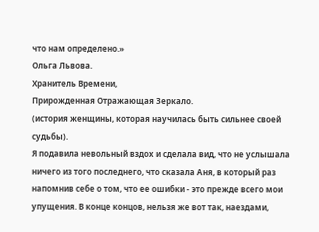что нам определено.»
Ольга Львова.
Хранитель Времени,
Прирожденная Отражающая Зеркало.
(история женщины, которая научилась быть сильнее своей судьбы).
Я подавила невольный вздох и сделала вид, что не услышала ничего из того последнего, что сказала Аня, в который раз напомнив себе о том, что ее ошибки - это прежде всего мои упущения. В конце концов, нельзя же вот так, наездами,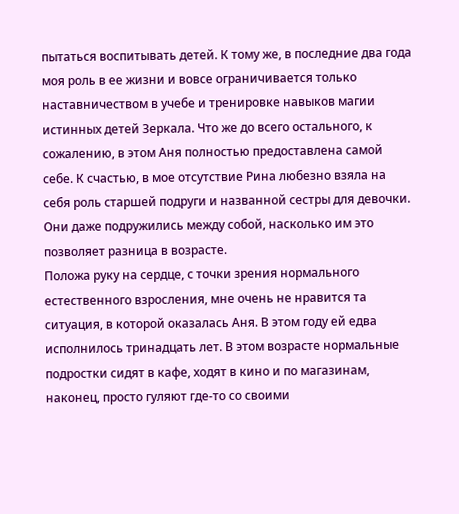пытаться воспитывать детей. К тому же, в последние два года моя роль в ее жизни и вовсе ограничивается только наставничеством в учебе и тренировке навыков магии истинных детей Зеркала. Что же до всего остального, к сожалению, в этом Аня полностью предоставлена самой себе. К счастью, в мое отсутствие Рина любезно взяла на себя роль старшей подруги и названной сестры для девочки. Они даже подружились между собой, насколько им это позволяет разница в возрасте.
Положа руку на сердце, с точки зрения нормального естественного взросления, мне очень не нравится та ситуация, в которой оказалась Аня. В этом году ей едва исполнилось тринадцать лет. В этом возрасте нормальные подростки сидят в кафе, ходят в кино и по магазинам, наконец, просто гуляют где-то со своими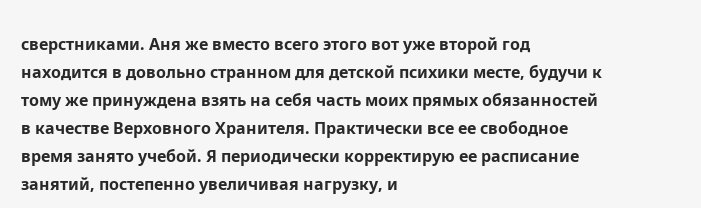сверстниками. Аня же вместо всего этого вот уже второй год находится в довольно странном для детской психики месте, будучи к тому же принуждена взять на себя часть моих прямых обязанностей в качестве Верховного Хранителя. Практически все ее свободное время занято учебой. Я периодически корректирую ее расписание занятий, постепенно увеличивая нагрузку, и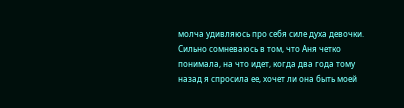молча удивляюсь про себя силе духа девочки. Сильно сомневаюсь в том, что Аня четко понимала, на что идет, когда два года тому назад я спросила ее, хочет ли она быть моей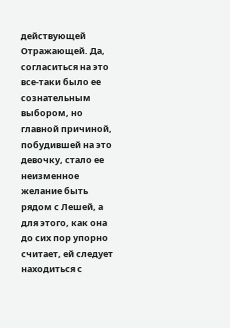действующей Отражающей. Да, согласиться на это все-таки было ее сознательным выбором, но главной причиной, побудившей на это девочку, стало ее неизменное желание быть рядом с Лешей, а для этого, как она до сих пор упорно считает, ей следует находиться с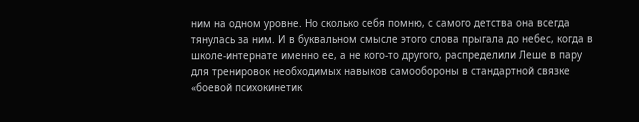ним на одном уровне. Но сколько себя помню, с самого детства она всегда тянулась за ним. И в буквальном смысле этого слова прыгала до небес, когда в школе-интернате именно ее, а не кого-то другого, распределили Леше в пару для тренировок необходимых навыков самообороны в стандартной связке «боевой психокинетик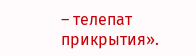– телепат прикрытия».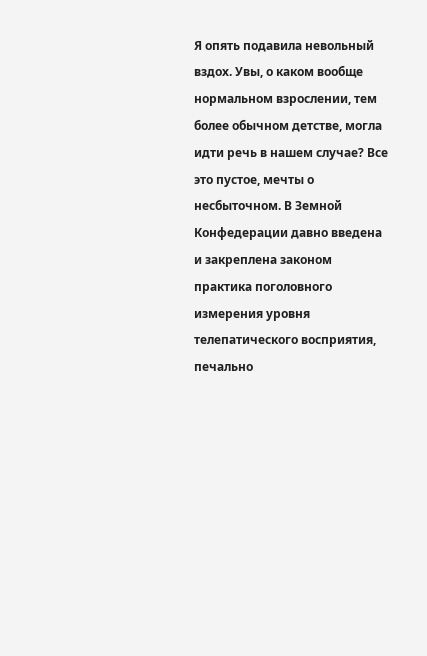Я опять подавила невольный вздох. Увы, о каком вообще нормальном взрослении, тем более обычном детстве, могла идти речь в нашем случае? Все это пустое, мечты о несбыточном. В Земной Конфедерации давно введена и закреплена законом практика поголовного измерения уровня телепатического восприятия, печально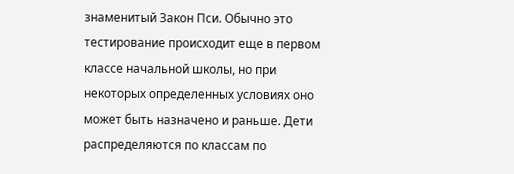знаменитый Закон Пси. Обычно это тестирование происходит еще в первом классе начальной школы, но при некоторых определенных условиях оно может быть назначено и раньше. Дети распределяются по классам по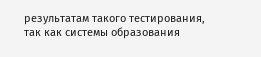результатам такого тестирования, так как системы образования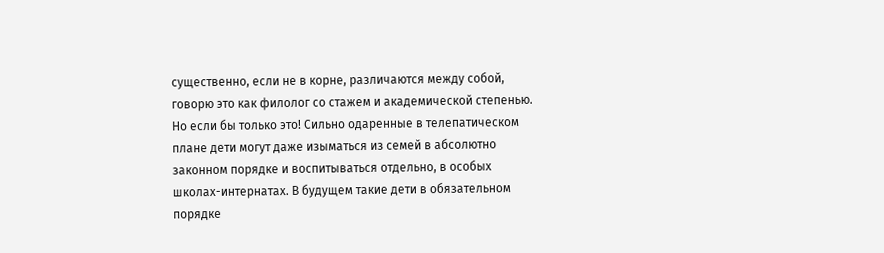существенно, если не в корне, различаются между собой, говорю это как филолог со стажем и академической степенью. Но если бы только это! Сильно одаренные в телепатическом плане дети могут даже изыматься из семей в абсолютно законном порядке и воспитываться отдельно, в особых школах-интернатах. В будущем такие дети в обязательном порядке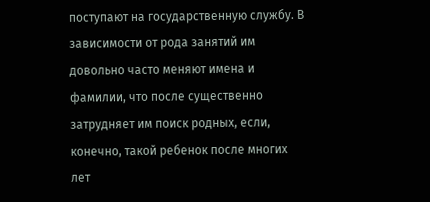поступают на государственную службу. В зависимости от рода занятий им довольно часто меняют имена и фамилии, что после существенно затрудняет им поиск родных, если, конечно, такой ребенок после многих лет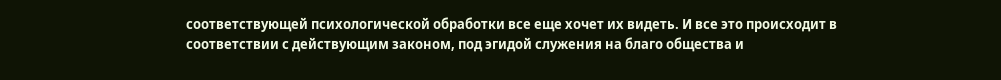соответствующей психологической обработки все еще хочет их видеть. И все это происходит в соответствии с действующим законом, под эгидой служения на благо общества и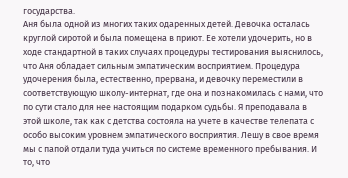государства.
Аня была одной из многих таких одаренных детей. Девочка осталась круглой сиротой и была помещена в приют. Ее хотели удочерить, но в ходе стандартной в таких случаях процедуры тестирования выяснилось, что Аня обладает сильным эмпатическим восприятием. Процедура удочерения была, естественно, прервана, и девочку переместили в соответствующую школу-интернат, где она и познакомилась с нами, что по сути стало для нее настоящим подарком судьбы. Я преподавала в этой школе, так как с детства состояла на учете в качестве телепата с особо высоким уровнем эмпатического восприятия. Лешу в свое время мы с папой отдали туда учиться по системе временного пребывания. И то, что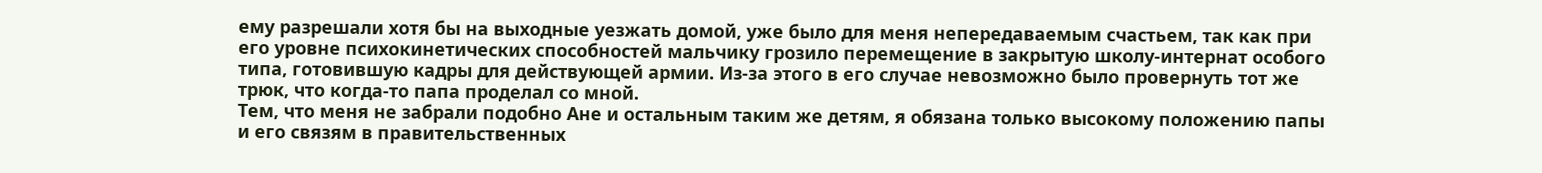ему разрешали хотя бы на выходные уезжать домой, уже было для меня непередаваемым счастьем, так как при его уровне психокинетических способностей мальчику грозило перемещение в закрытую школу-интернат особого типа, готовившую кадры для действующей армии. Из-за этого в его случае невозможно было провернуть тот же трюк, что когда-то папа проделал со мной.
Тем, что меня не забрали подобно Ане и остальным таким же детям, я обязана только высокому положению папы и его связям в правительственных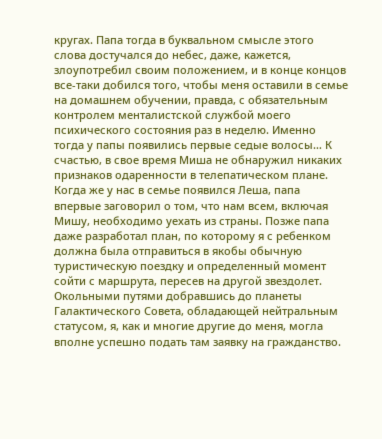кругах. Папа тогда в буквальном смысле этого слова достучался до небес, даже, кажется, злоупотребил своим положением, и в конце концов все-таки добился того, чтобы меня оставили в семье на домашнем обучении, правда, с обязательным контролем менталистской службой моего психического состояния раз в неделю. Именно тогда у папы появились первые седые волосы… К счастью, в свое время Миша не обнаружил никаких признаков одаренности в телепатическом плане. Когда же у нас в семье появился Леша, папа впервые заговорил о том, что нам всем, включая Мишу, необходимо уехать из страны. Позже папа даже разработал план, по которому я с ребенком должна была отправиться в якобы обычную туристическую поездку и определенный момент сойти с маршрута, пересев на другой звездолет. Окольными путями добравшись до планеты Галактического Совета, обладающей нейтральным статусом, я, как и многие другие до меня, могла вполне успешно подать там заявку на гражданство.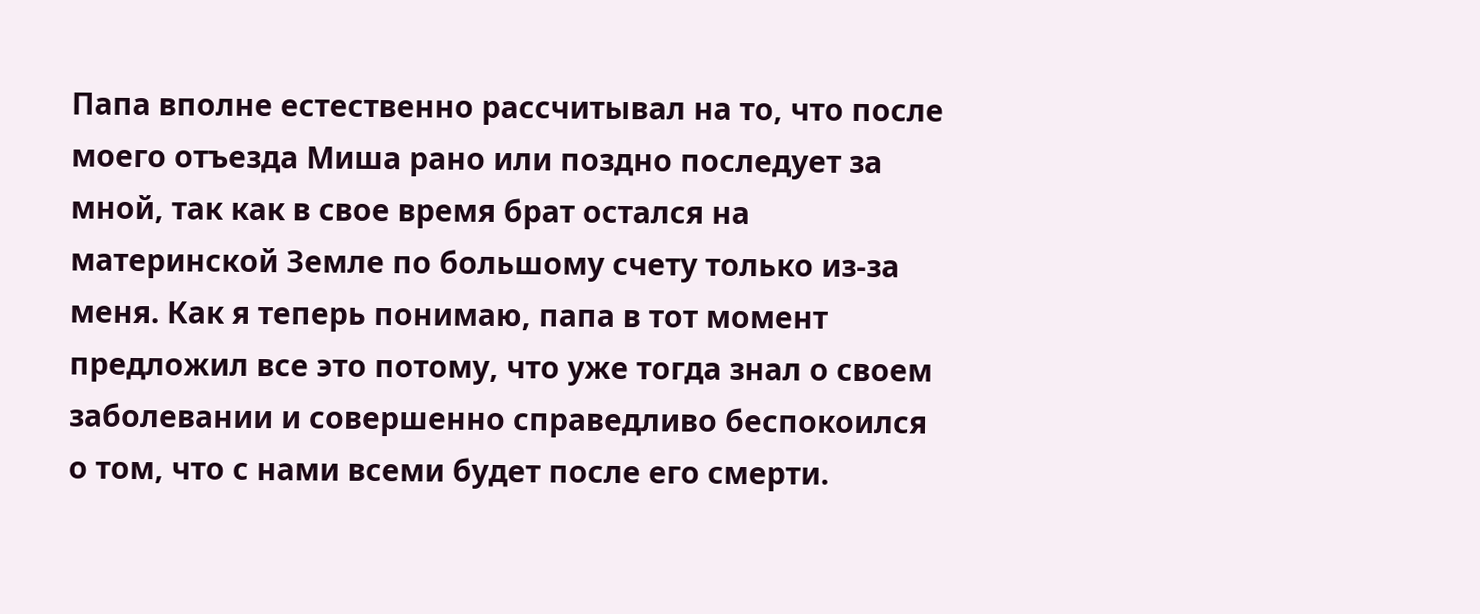Папа вполне естественно рассчитывал на то, что после моего отъезда Миша рано или поздно последует за мной, так как в свое время брат остался на материнской Земле по большому счету только из-за меня. Как я теперь понимаю, папа в тот момент предложил все это потому, что уже тогда знал о своем заболевании и совершенно справедливо беспокоился о том, что с нами всеми будет после его смерти.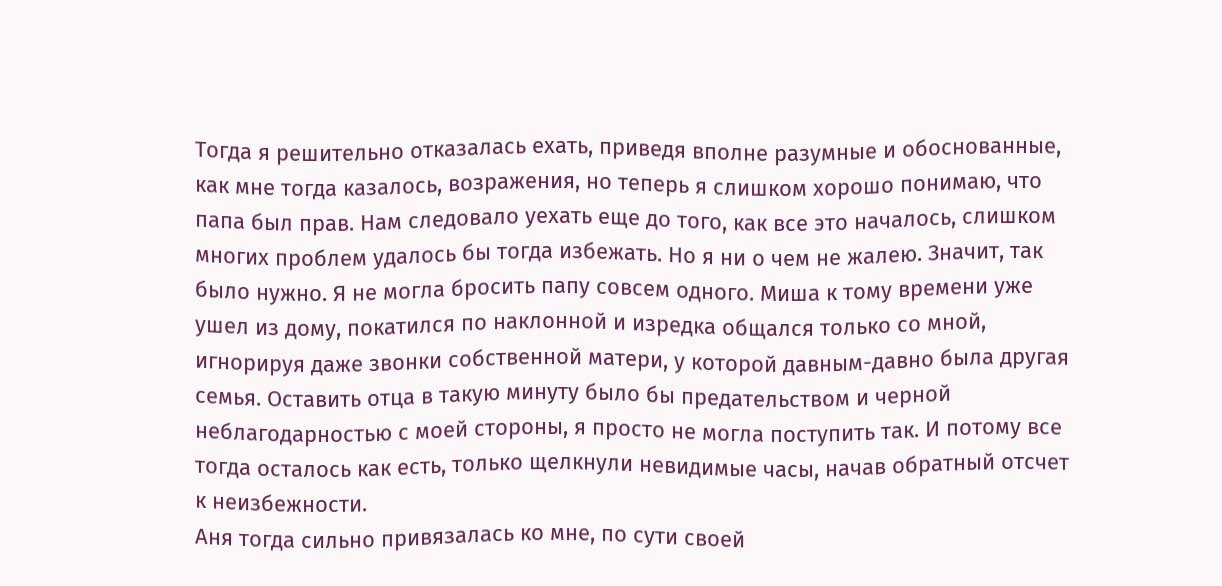Тогда я решительно отказалась ехать, приведя вполне разумные и обоснованные, как мне тогда казалось, возражения, но теперь я слишком хорошо понимаю, что папа был прав. Нам следовало уехать еще до того, как все это началось, слишком многих проблем удалось бы тогда избежать. Но я ни о чем не жалею. Значит, так было нужно. Я не могла бросить папу совсем одного. Миша к тому времени уже ушел из дому, покатился по наклонной и изредка общался только со мной, игнорируя даже звонки собственной матери, у которой давным-давно была другая семья. Оставить отца в такую минуту было бы предательством и черной неблагодарностью с моей стороны, я просто не могла поступить так. И потому все тогда осталось как есть, только щелкнули невидимые часы, начав обратный отсчет к неизбежности.
Аня тогда сильно привязалась ко мне, по сути своей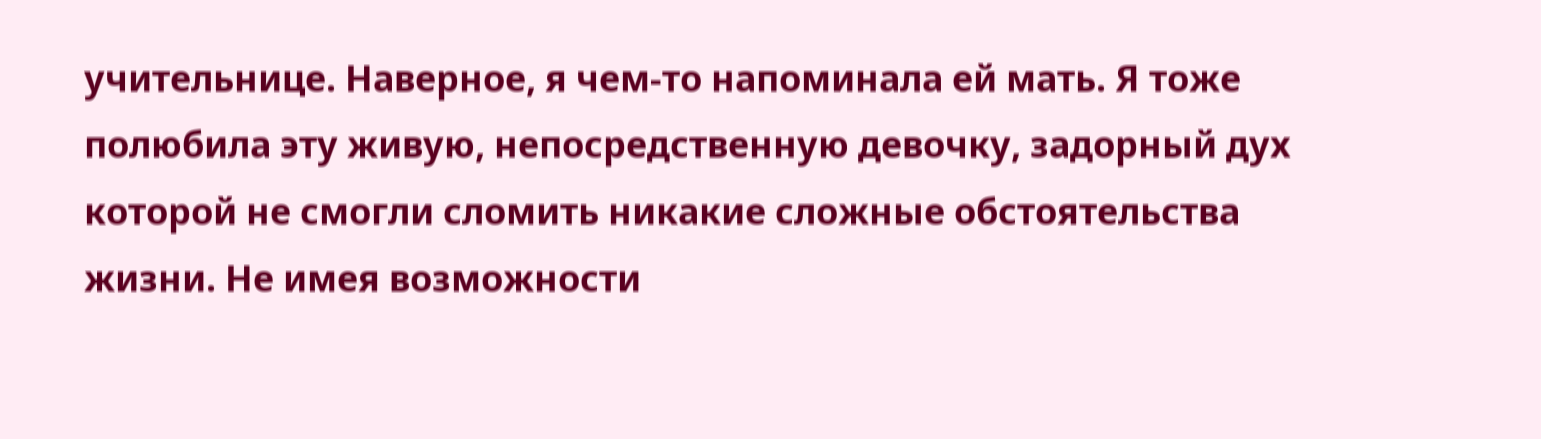учительнице. Наверное, я чем-то напоминала ей мать. Я тоже полюбила эту живую, непосредственную девочку, задорный дух которой не смогли сломить никакие сложные обстоятельства жизни. Не имея возможности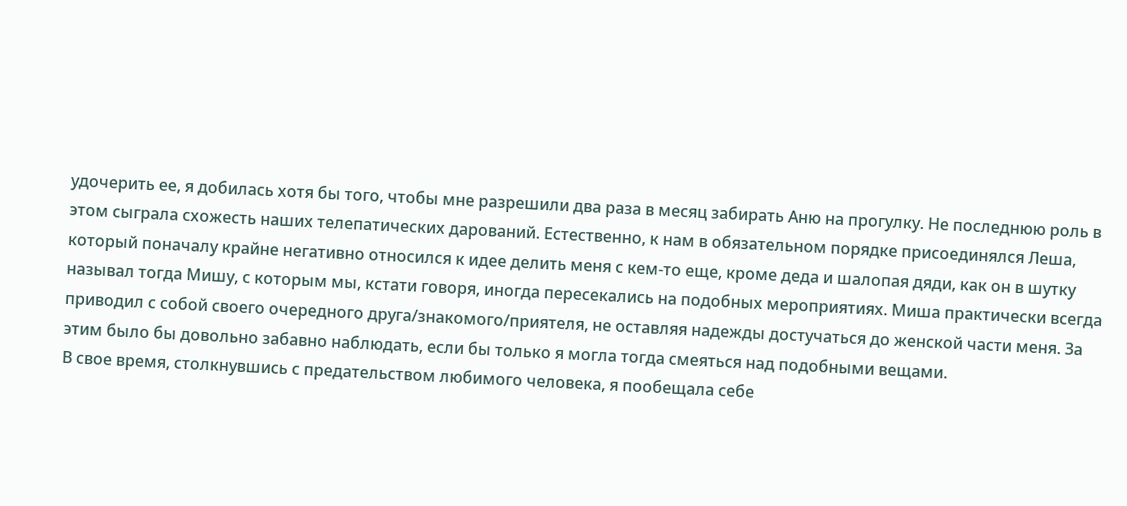удочерить ее, я добилась хотя бы того, чтобы мне разрешили два раза в месяц забирать Аню на прогулку. Не последнюю роль в этом сыграла схожесть наших телепатических дарований. Естественно, к нам в обязательном порядке присоединялся Леша, который поначалу крайне негативно относился к идее делить меня с кем-то еще, кроме деда и шалопая дяди, как он в шутку называл тогда Мишу, с которым мы, кстати говоря, иногда пересекались на подобных мероприятиях. Миша практически всегда приводил с собой своего очередного друга/знакомого/приятеля, не оставляя надежды достучаться до женской части меня. За этим было бы довольно забавно наблюдать, если бы только я могла тогда смеяться над подобными вещами.
В свое время, столкнувшись с предательством любимого человека, я пообещала себе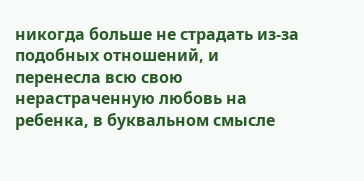никогда больше не страдать из-за подобных отношений, и перенесла всю свою нерастраченную любовь на ребенка, в буквальном смысле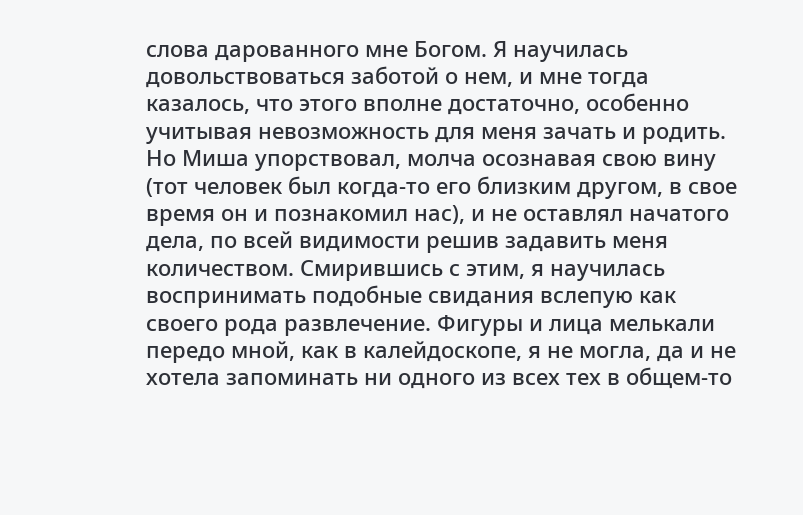слова дарованного мне Богом. Я научилась довольствоваться заботой о нем, и мне тогда казалось, что этого вполне достаточно, особенно учитывая невозможность для меня зачать и родить. Но Миша упорствовал, молча осознавая свою вину (тот человек был когда-то его близким другом, в свое время он и познакомил нас), и не оставлял начатого дела, по всей видимости решив задавить меня количеством. Смирившись с этим, я научилась воспринимать подобные свидания вслепую как своего рода развлечение. Фигуры и лица мелькали передо мной, как в калейдоскопе, я не могла, да и не хотела запоминать ни одного из всех тех в общем-то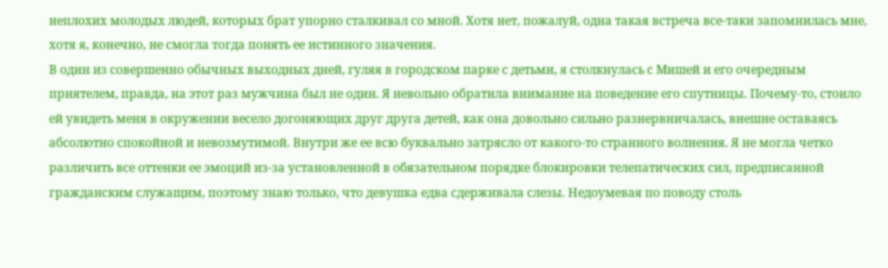неплохих молодых людей, которых брат упорно сталкивал со мной. Хотя нет, пожалуй, одна такая встреча все-таки запомнилась мне, хотя я, конечно, не смогла тогда понять ее истинного значения.
В один из совершенно обычных выходных дней, гуляя в городском парке с детьми, я столкнулась с Мишей и его очередным приятелем, правда, на этот раз мужчина был не один. Я невольно обратила внимание на поведение его спутницы. Почему-то, стоило ей увидеть меня в окружении весело догоняющих друг друга детей, как она довольно сильно разнервничалась, внешне оставаясь абсолютно спокойной и невозмутимой. Внутри же ее всю буквально затрясло от какого-то странного волнения. Я не могла четко различить все оттенки ее эмоций из-за установленной в обязательном порядке блокировки телепатических сил, предписанной гражданским служащим, поэтому знаю только, что девушка едва сдерживала слезы. Недоумевая по поводу столь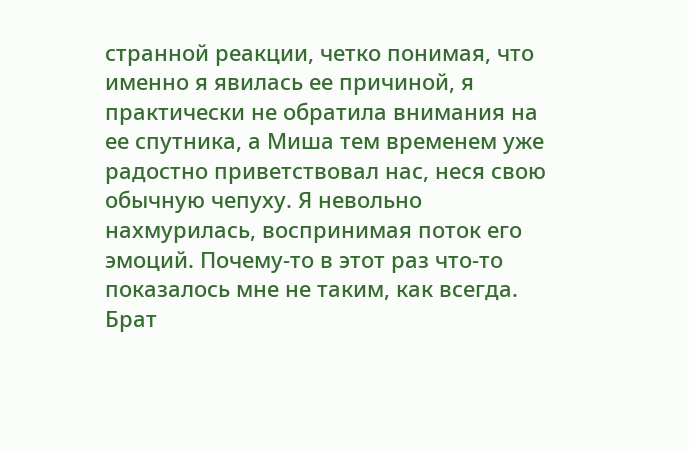странной реакции, четко понимая, что именно я явилась ее причиной, я практически не обратила внимания на ее спутника, а Миша тем временем уже радостно приветствовал нас, неся свою обычную чепуху. Я невольно нахмурилась, воспринимая поток его эмоций. Почему-то в этот раз что-то показалось мне не таким, как всегда. Брат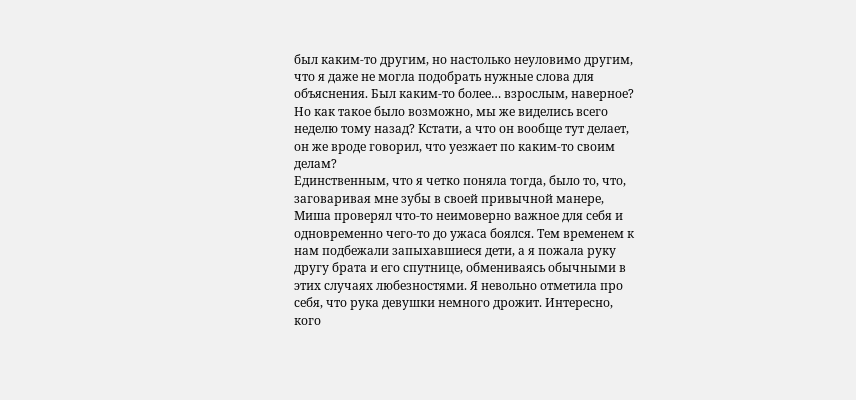был каким-то другим, но настолько неуловимо другим, что я даже не могла подобрать нужные слова для объяснения. Был каким-то более… взрослым, наверное? Но как такое было возможно, мы же виделись всего неделю тому назад? Кстати, а что он вообще тут делает, он же вроде говорил, что уезжает по каким-то своим делам?
Единственным, что я четко поняла тогда, было то, что, заговаривая мне зубы в своей привычной манере, Миша проверял что-то неимоверно важное для себя и одновременно чего-то до ужаса боялся. Тем временем к нам подбежали запыхавшиеся дети, а я пожала руку другу брата и его спутнице, обмениваясь обычными в этих случаях любезностями. Я невольно отметила про себя, что рука девушки немного дрожит. Интересно, кого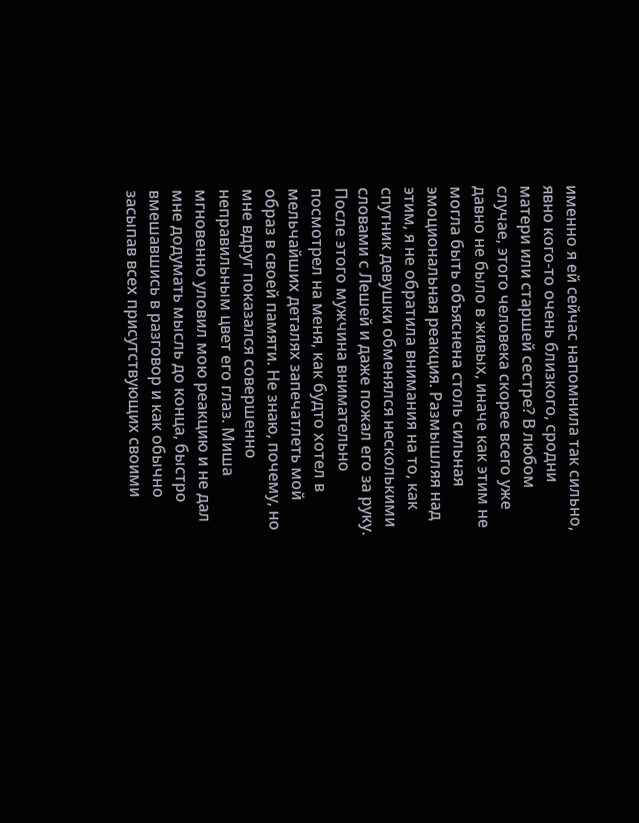именно я ей сейчас напомнила так сильно, явно кого-то очень близкого, сродни матери или старшей сестре? В любом случае, этого человека скорее всего уже давно не было в живых, иначе как этим не могла быть объяснена столь сильная эмоциональная реакция. Размышляя над этим, я не обратила внимания на то, как спутник девушки обменялся несколькими словами с Лешей и даже пожал его за руку. После этого мужчина внимательно посмотрел на меня, как будто хотел в мельчайших деталях запечатлеть мой образ в своей памяти. Не знаю, почему, но мне вдруг показался совершенно неправильным цвет его глаз. Миша мгновенно уловил мою реакцию и не дал мне додумать мысль до конца, быстро вмешавшись в разговор и как обычно засыпав всех присутствующих своими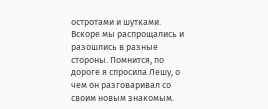остротами и шутками. Вскоре мы распрощались и разошлись в разные стороны. Помнится, по дороге я спросила Лешу, о чем он разговаривал со своим новым знакомым.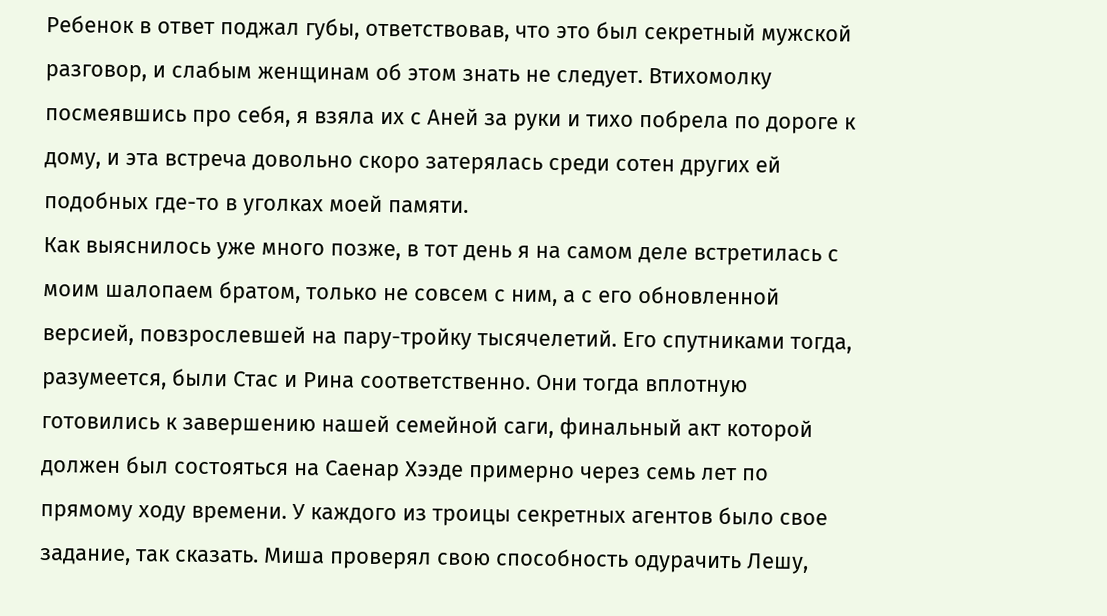Ребенок в ответ поджал губы, ответствовав, что это был секретный мужской разговор, и слабым женщинам об этом знать не следует. Втихомолку посмеявшись про себя, я взяла их с Аней за руки и тихо побрела по дороге к дому, и эта встреча довольно скоро затерялась среди сотен других ей подобных где-то в уголках моей памяти.
Как выяснилось уже много позже, в тот день я на самом деле встретилась с моим шалопаем братом, только не совсем с ним, а с его обновленной версией, повзрослевшей на пару-тройку тысячелетий. Его спутниками тогда, разумеется, были Стас и Рина соответственно. Они тогда вплотную готовились к завершению нашей семейной саги, финальный акт которой должен был состояться на Саенар Хээде примерно через семь лет по прямому ходу времени. У каждого из троицы секретных агентов было свое задание, так сказать. Миша проверял свою способность одурачить Лешу,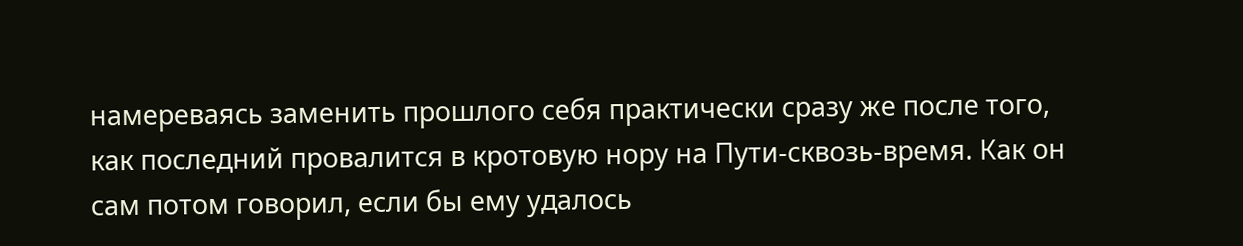намереваясь заменить прошлого себя практически сразу же после того, как последний провалится в кротовую нору на Пути-сквозь-время. Как он сам потом говорил, если бы ему удалось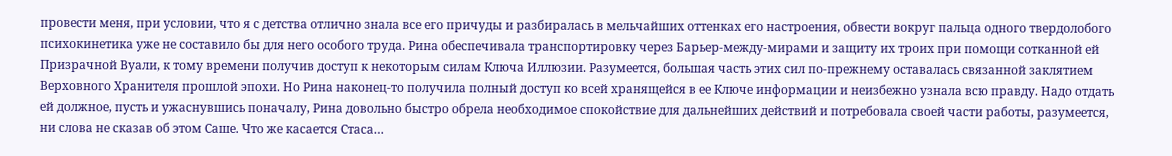провести меня, при условии, что я с детства отлично знала все его причуды и разбиралась в мельчайших оттенках его настроения, обвести вокруг пальца одного твердолобого психокинетика уже не составило бы для него особого труда. Рина обеспечивала транспортировку через Барьер-между-мирами и защиту их троих при помощи сотканной ей Призрачной Вуали, к тому времени получив доступ к некоторым силам Ключа Иллюзии. Разумеется, большая часть этих сил по-прежнему оставалась связанной заклятием Верховного Хранителя прошлой эпохи. Но Рина наконец-то получила полный доступ ко всей хранящейся в ее Ключе информации и неизбежно узнала всю правду. Надо отдать ей должное, пусть и ужаснувшись поначалу, Рина довольно быстро обрела необходимое спокойствие для дальнейших действий и потребовала своей части работы, разумеется, ни слова не сказав об этом Саше. Что же касается Стаса…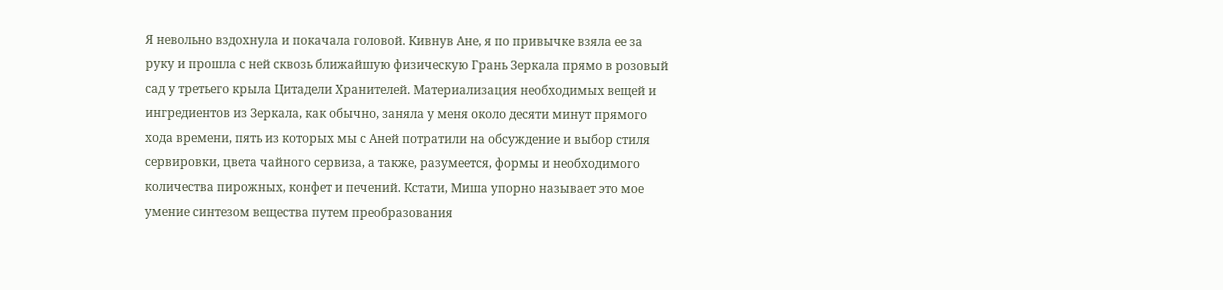Я невольно вздохнула и покачала головой. Кивнув Ане, я по привычке взяла ее за руку и прошла с ней сквозь ближайшую физическую Грань Зеркала прямо в розовый сад у третьего крыла Цитадели Хранителей. Материализация необходимых вещей и ингредиентов из Зеркала, как обычно, заняла у меня около десяти минут прямого хода времени, пять из которых мы с Аней потратили на обсуждение и выбор стиля сервировки, цвета чайного сервиза, а также, разумеется, формы и необходимого количества пирожных, конфет и печений. Кстати, Миша упорно называет это мое умение синтезом вещества путем преобразования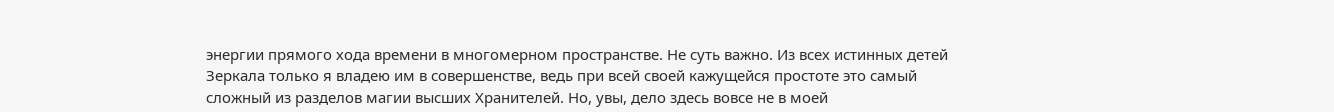энергии прямого хода времени в многомерном пространстве. Не суть важно. Из всех истинных детей Зеркала только я владею им в совершенстве, ведь при всей своей кажущейся простоте это самый сложный из разделов магии высших Хранителей. Но, увы, дело здесь вовсе не в моей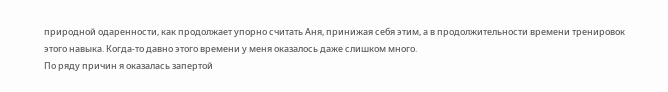природной одаренности, как продолжает упорно считать Аня, принижая себя этим, а в продолжительности времени тренировок этого навыка. Когда-то давно этого времени у меня оказалось даже слишком много.
По ряду причин я оказалась запертой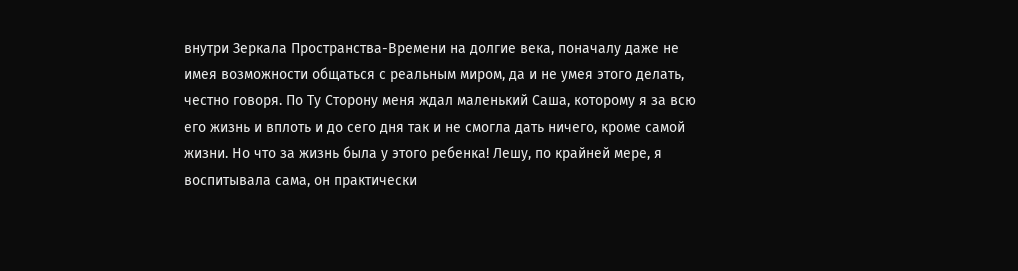внутри Зеркала Пространства-Времени на долгие века, поначалу даже не имея возможности общаться с реальным миром, да и не умея этого делать, честно говоря. По Ту Сторону меня ждал маленький Саша, которому я за всю его жизнь и вплоть и до сего дня так и не смогла дать ничего, кроме самой жизни. Но что за жизнь была у этого ребенка! Лешу, по крайней мере, я воспитывала сама, он практически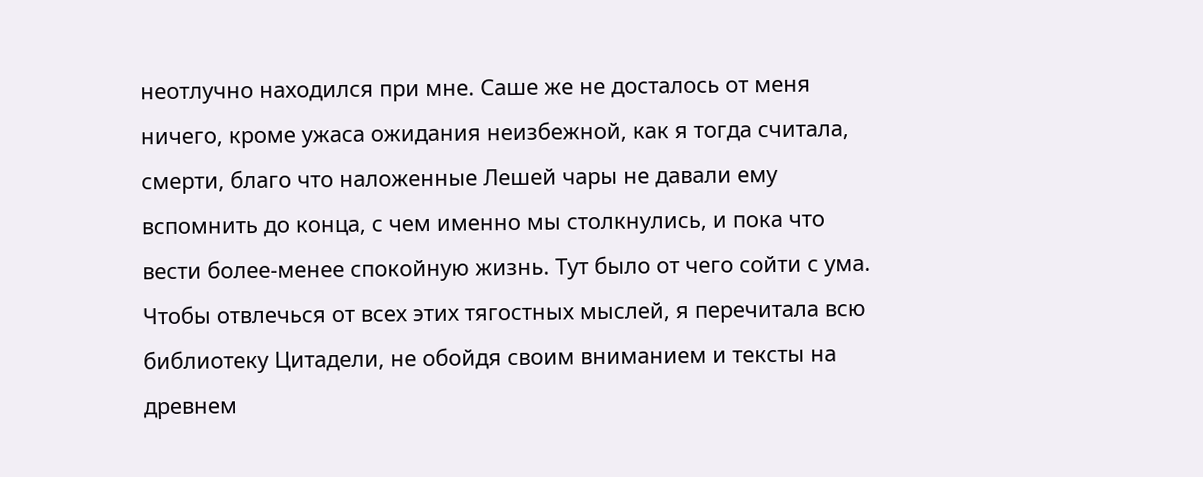неотлучно находился при мне. Саше же не досталось от меня ничего, кроме ужаса ожидания неизбежной, как я тогда считала, смерти, благо что наложенные Лешей чары не давали ему вспомнить до конца, с чем именно мы столкнулись, и пока что вести более-менее спокойную жизнь. Тут было от чего сойти с ума. Чтобы отвлечься от всех этих тягостных мыслей, я перечитала всю библиотеку Цитадели, не обойдя своим вниманием и тексты на древнем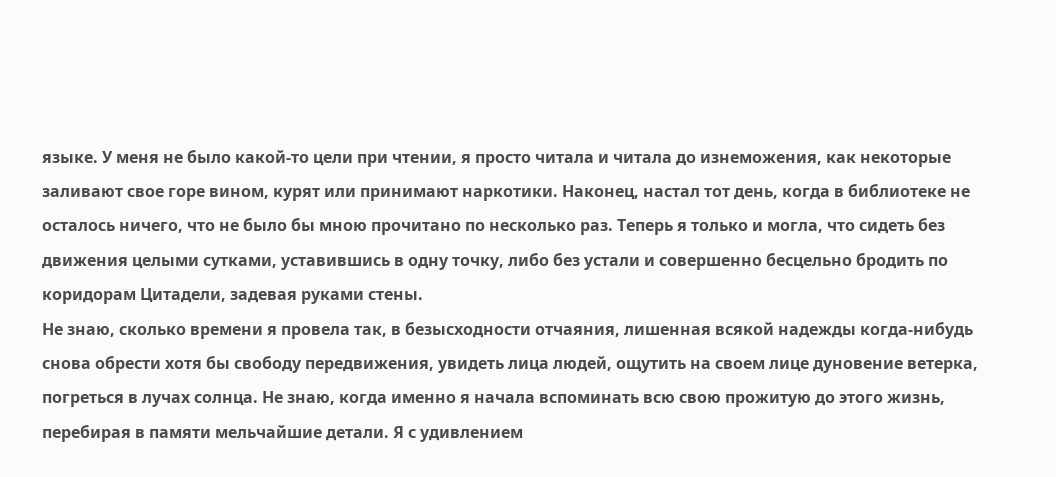языке. У меня не было какой-то цели при чтении, я просто читала и читала до изнеможения, как некоторые заливают свое горе вином, курят или принимают наркотики. Наконец, настал тот день, когда в библиотеке не осталось ничего, что не было бы мною прочитано по несколько раз. Теперь я только и могла, что сидеть без движения целыми сутками, уставившись в одну точку, либо без устали и совершенно бесцельно бродить по коридорам Цитадели, задевая руками стены.
Не знаю, сколько времени я провела так, в безысходности отчаяния, лишенная всякой надежды когда-нибудь снова обрести хотя бы свободу передвижения, увидеть лица людей, ощутить на своем лице дуновение ветерка, погреться в лучах солнца. Не знаю, когда именно я начала вспоминать всю свою прожитую до этого жизнь, перебирая в памяти мельчайшие детали. Я с удивлением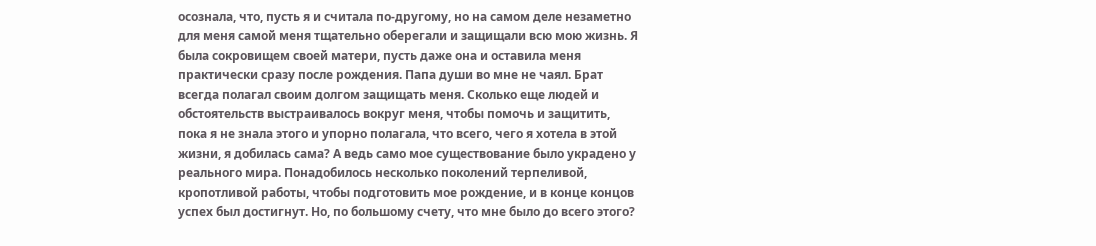осознала, что, пусть я и считала по-другому, но на самом деле незаметно для меня самой меня тщательно оберегали и защищали всю мою жизнь. Я была сокровищем своей матери, пусть даже она и оставила меня практически сразу после рождения. Папа души во мне не чаял. Брат всегда полагал своим долгом защищать меня. Сколько еще людей и обстоятельств выстраивалось вокруг меня, чтобы помочь и защитить, пока я не знала этого и упорно полагала, что всего, чего я хотела в этой жизни, я добилась сама? А ведь само мое существование было украдено у реального мира. Понадобилось несколько поколений терпеливой, кропотливой работы, чтобы подготовить мое рождение, и в конце концов успех был достигнут. Но, по большому счету, что мне было до всего этого?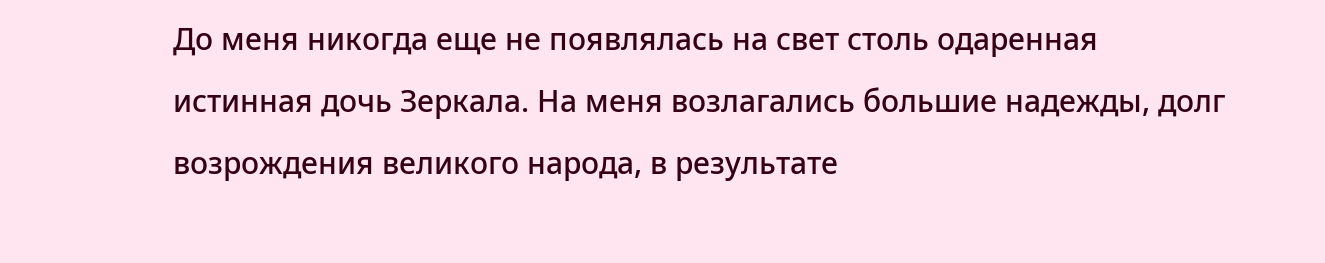До меня никогда еще не появлялась на свет столь одаренная истинная дочь Зеркала. На меня возлагались большие надежды, долг возрождения великого народа, в результате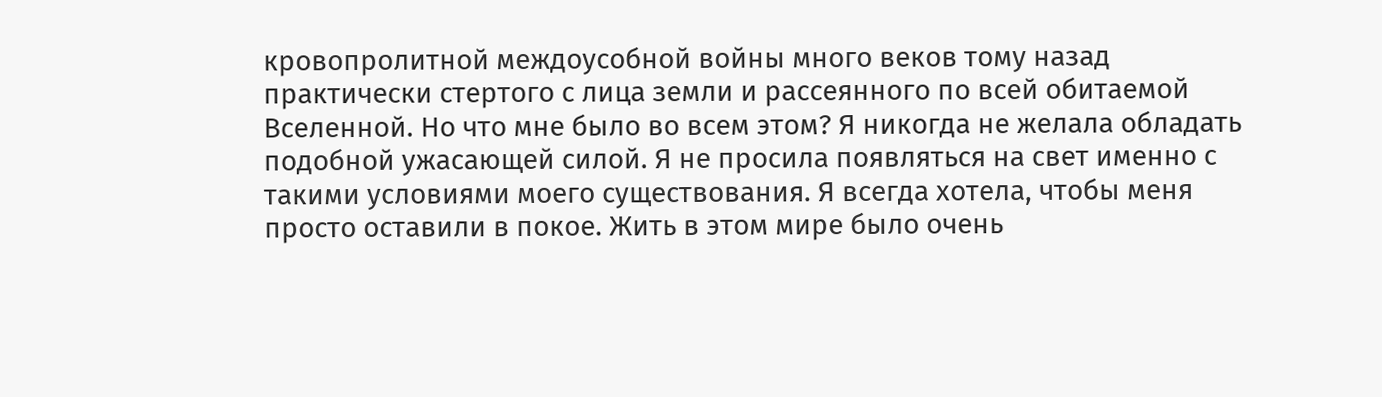кровопролитной междоусобной войны много веков тому назад практически стертого с лица земли и рассеянного по всей обитаемой Вселенной. Но что мне было во всем этом? Я никогда не желала обладать подобной ужасающей силой. Я не просила появляться на свет именно с такими условиями моего существования. Я всегда хотела, чтобы меня просто оставили в покое. Жить в этом мире было очень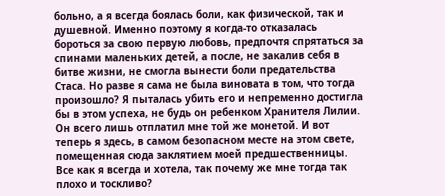больно, а я всегда боялась боли, как физической, так и душевной. Именно поэтому я когда-то отказалась бороться за свою первую любовь, предпочтя спрятаться за спинами маленьких детей, а после, не закалив себя в битве жизни, не смогла вынести боли предательства Стаса. Но разве я сама не была виновата в том, что тогда произошло? Я пыталась убить его и непременно достигла бы в этом успеха, не будь он ребенком Хранителя Лилии. Он всего лишь отплатил мне той же монетой. И вот теперь я здесь, в самом безопасном месте на этом свете, помещенная сюда заклятием моей предшественницы. Все как я всегда и хотела, так почему же мне тогда так плохо и тоскливо?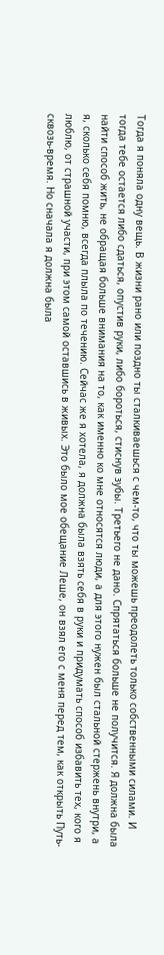Тогда я поняла одну вещь. В жизни рано или поздно ты сталкиваешься с чем-то, что ты можешь преодолеть только собственными силами. И тогда тебе остается либо сдаться, опустив руки, либо бороться, стиснув зубы. Третьего не дано. Спрятаться больше не получится. Я должна была найти способ жить, не обращая больше внимания на то, как именно ко мне относятся люди, а для этого нужен был стальной стержень внутри, а я, сколько себя помню, всегда плыла по течению. Сейчас же я хотела, я должна была взять себя в руки и придумать способ избавить тех, кого я люблю, от страшной участи, при этом самой оставшись в живых. Это было мое обещание Леше, он взял его с меня перед тем, как открыть Путь-сквозь-время. Но сначала я должна была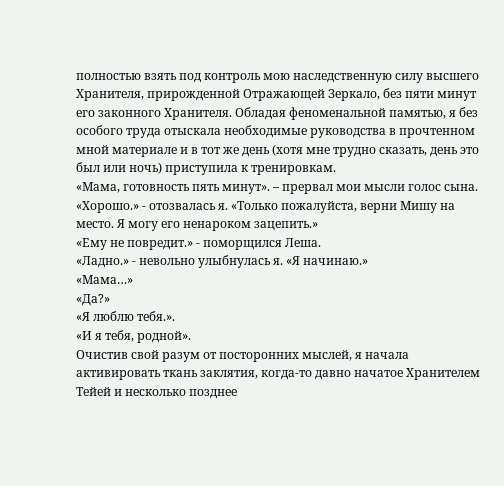полностью взять под контроль мою наследственную силу высшего Хранителя, прирожденной Отражающей Зеркало, без пяти минут его законного Хранителя. Обладая феноменальной памятью, я без особого труда отыскала необходимые руководства в прочтенном мной материале и в тот же день (хотя мне трудно сказать, день это был или ночь) приступила к тренировкам.
«Мама, готовность пять минут». – прервал мои мысли голос сына.
«Хорошо.» - отозвалась я. «Только пожалуйста, верни Мишу на место. Я могу его ненароком зацепить.»
«Ему не повредит.» - поморщился Леша.
«Ладно.» - невольно улыбнулась я. «Я начинаю.»
«Мама…»
«Да?»
«Я люблю тебя.».
«И я тебя, родной».
Очистив свой разум от посторонних мыслей, я начала активировать ткань заклятия, когда-то давно начатое Хранителем Тейей и несколько позднее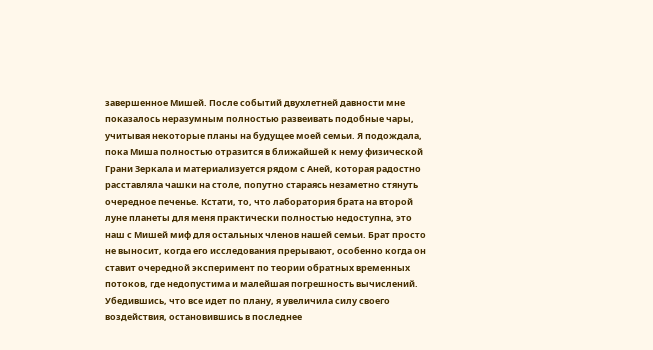завершенное Мишей. После событий двухлетней давности мне показалось неразумным полностью развеивать подобные чары, учитывая некоторые планы на будущее моей семьи. Я подождала, пока Миша полностью отразится в ближайшей к нему физической Грани Зеркала и материализуется рядом с Аней, которая радостно расставляла чашки на столе, попутно стараясь незаметно стянуть очередное печенье. Кстати, то, что лаборатория брата на второй луне планеты для меня практически полностью недоступна, это наш с Мишей миф для остальных членов нашей семьи. Брат просто не выносит, когда его исследования прерывают, особенно когда он ставит очередной эксперимент по теории обратных временных потоков, где недопустима и малейшая погрешность вычислений. Убедившись, что все идет по плану, я увеличила силу своего воздействия, остановившись в последнее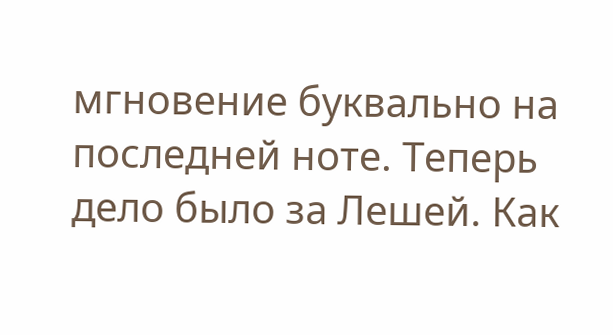мгновение буквально на последней ноте. Теперь дело было за Лешей. Как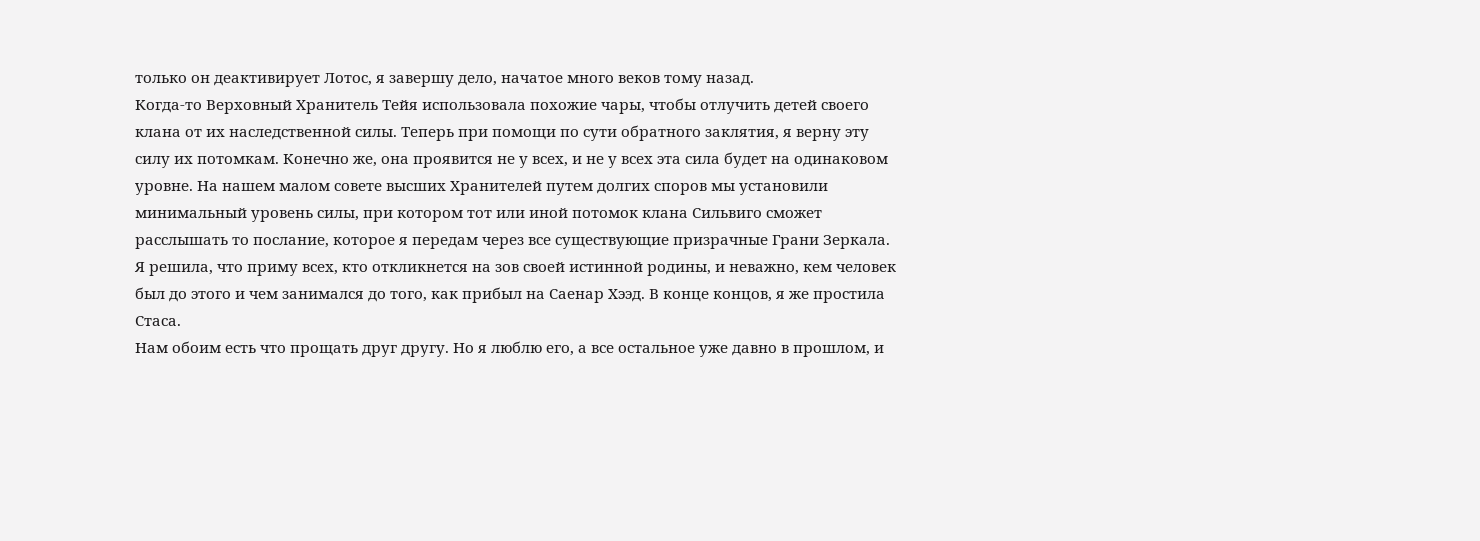только он деактивирует Лотос, я завершу дело, начатое много веков тому назад.
Когда-то Верховный Хранитель Тейя использовала похожие чары, чтобы отлучить детей своего клана от их наследственной силы. Теперь при помощи по сути обратного заклятия, я верну эту силу их потомкам. Конечно же, она проявится не у всех, и не у всех эта сила будет на одинаковом уровне. На нашем малом совете высших Хранителей путем долгих споров мы установили минимальный уровень силы, при котором тот или иной потомок клана Сильвиго сможет расслышать то послание, которое я передам через все существующие призрачные Грани Зеркала. Я решила, что приму всех, кто откликнется на зов своей истинной родины, и неважно, кем человек был до этого и чем занимался до того, как прибыл на Саенар Хээд. В конце концов, я же простила Стаса.
Нам обоим есть что прощать друг другу. Но я люблю его, а все остальное уже давно в прошлом, и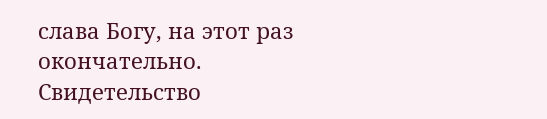слава Богу, на этот раз окончательно.
Свидетельство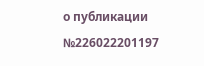о публикации №226022201197